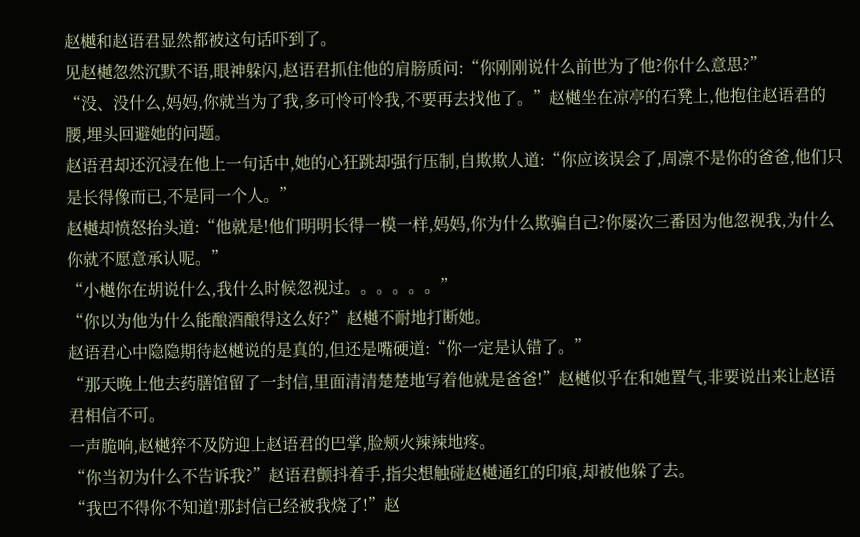赵樾和赵语君显然都被这句话吓到了。
见赵樾忽然沉默不语,眼神躲闪,赵语君抓住他的肩膀质问:“你刚刚说什么前世为了他?你什么意思?”
“没、没什么,妈妈,你就当为了我,多可怜可怜我,不要再去找他了。”赵樾坐在凉亭的石凳上,他抱住赵语君的腰,埋头回避她的问题。
赵语君却还沉浸在他上一句话中,她的心狂跳却强行压制,自欺欺人道:“你应该误会了,周凛不是你的爸爸,他们只是长得像而已,不是同一个人。”
赵樾却愤怒抬头道:“他就是!他们明明长得一模一样,妈妈,你为什么欺骗自己?你屡次三番因为他忽视我,为什么你就不愿意承认呢。”
“小樾你在胡说什么,我什么时候忽视过。。。。。。”
“你以为他为什么能酿酒酿得这么好?”赵樾不耐地打断她。
赵语君心中隐隐期待赵樾说的是真的,但还是嘴硬道:“你一定是认错了。”
“那天晚上他去药膳馆留了一封信,里面清清楚楚地写着他就是爸爸!”赵樾似乎在和她置气,非要说出来让赵语君相信不可。
一声脆响,赵樾猝不及防迎上赵语君的巴掌,脸颊火辣辣地疼。
“你当初为什么不告诉我?”赵语君颤抖着手,指尖想触碰赵樾通红的印痕,却被他躲了去。
“我巴不得你不知道!那封信已经被我烧了!”赵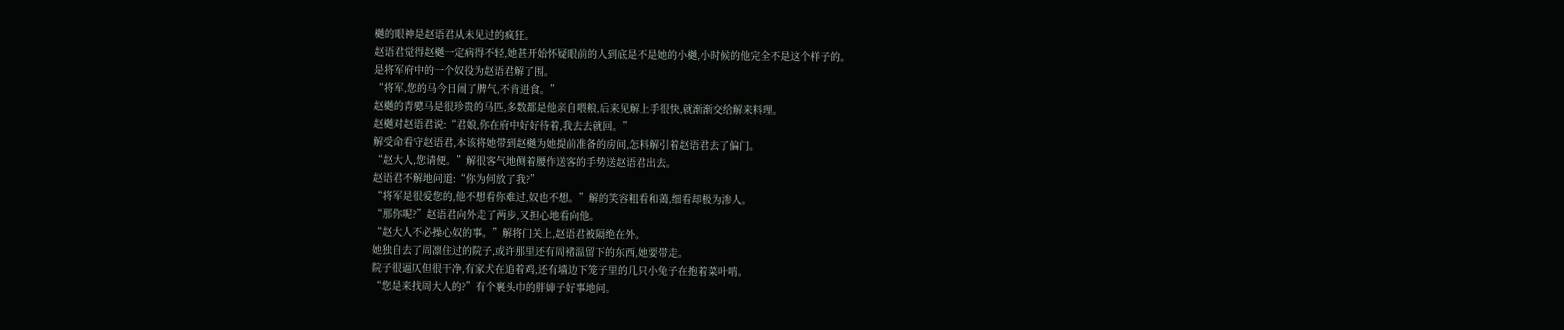樾的眼神是赵语君从未见过的疯狂。
赵语君觉得赵樾一定病得不轻,她甚开始怀疑眼前的人到底是不是她的小樾,小时候的他完全不是这个样子的。
是将军府中的一个奴役为赵语君解了围。
“将军,您的马今日闹了脾气,不肯进食。”
赵樾的青骢马是很珍贵的马匹,多数都是他亲自喂粮,后来见解上手很快,就渐渐交给解来料理。
赵樾对赵语君说:“君娘,你在府中好好待着,我去去就回。”
解受命看守赵语君,本该将她带到赵樾为她提前准备的房间,怎料解引着赵语君去了偏门。
“赵大人,您请便。”解很客气地侧着腰作送客的手势送赵语君出去。
赵语君不解地问道:“你为何放了我?”
“将军是很爱您的,他不想看你难过,奴也不想。”解的笑容粗看和蔼,细看却极为渗人。
“那你呢?”赵语君向外走了两步,又担心地看向他。
“赵大人不必操心奴的事。”解将门关上,赵语君被隔绝在外。
她独自去了周凛住过的院子,或许那里还有周褚温留下的东西,她要带走。
院子很逼仄但很干净,有家犬在追着鸡,还有墙边下笼子里的几只小兔子在抱着菜叶啃。
“您是来找周大人的?”有个裹头巾的胖婶子好事地问。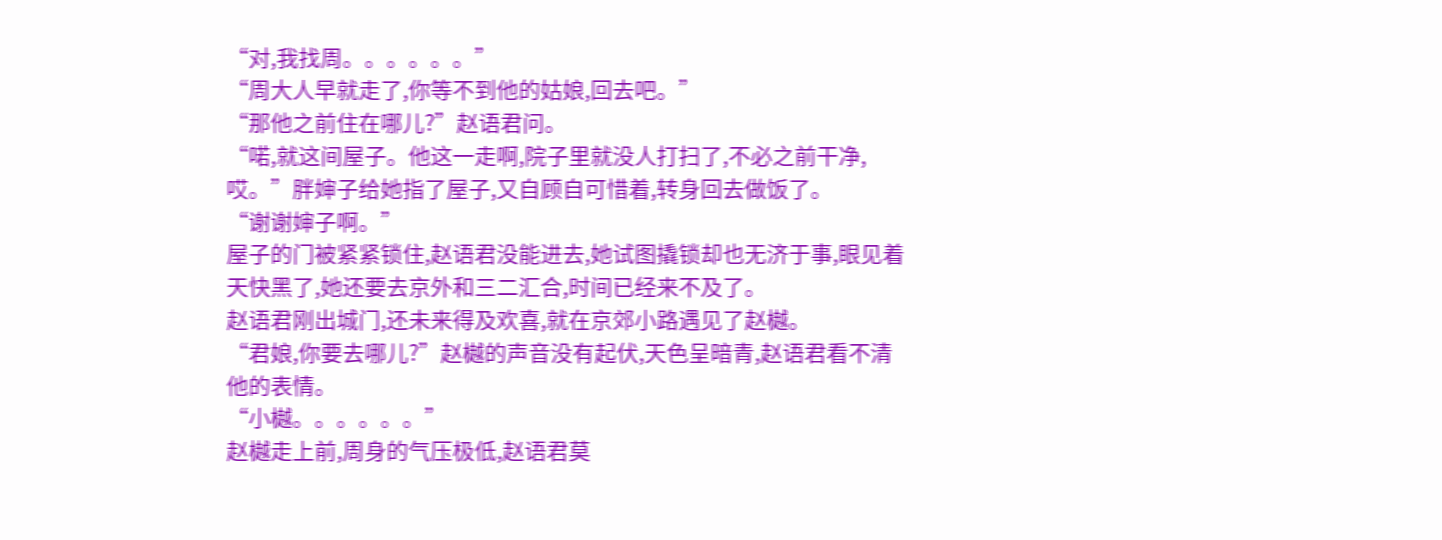“对,我找周。。。。。。”
“周大人早就走了,你等不到他的姑娘,回去吧。”
“那他之前住在哪儿?”赵语君问。
“喏,就这间屋子。他这一走啊,院子里就没人打扫了,不必之前干净,哎。”胖婶子给她指了屋子,又自顾自可惜着,转身回去做饭了。
“谢谢婶子啊。”
屋子的门被紧紧锁住,赵语君没能进去,她试图撬锁却也无济于事,眼见着天快黑了,她还要去京外和三二汇合,时间已经来不及了。
赵语君刚出城门,还未来得及欢喜,就在京郊小路遇见了赵樾。
“君娘,你要去哪儿?”赵樾的声音没有起伏,天色呈暗青,赵语君看不清他的表情。
“小樾。。。。。。”
赵樾走上前,周身的气压极低,赵语君莫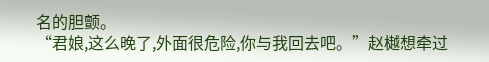名的胆颤。
“君娘,这么晚了,外面很危险,你与我回去吧。”赵樾想牵过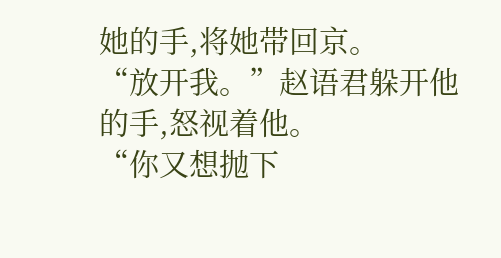她的手,将她带回京。
“放开我。”赵语君躲开他的手,怒视着他。
“你又想抛下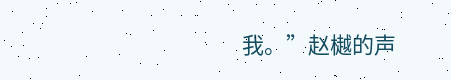我。”赵樾的声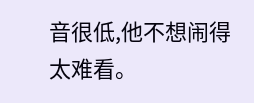音很低,他不想闹得太难看。